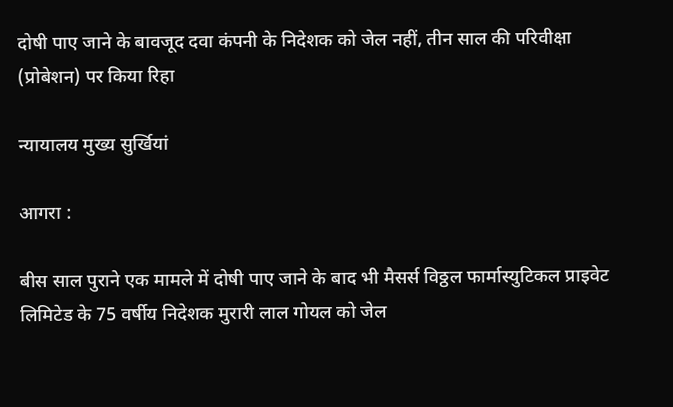दोषी पाए जाने के बावजूद दवा कंपनी के निदेशक को जेल नहीं, तीन साल की परिवीक्षा (प्रोबेशन) पर किया रिहा

न्यायालय मुख्य सुर्खियां

आगरा :

बीस साल पुराने एक मामले में दोषी पाए जाने के बाद भी मैसर्स विठ्ठल फार्मास्युटिकल प्राइवेट लिमिटेड के 75 वर्षीय निदेशक मुरारी लाल गोयल को जेल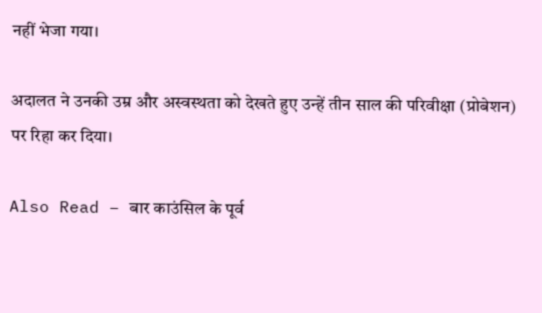नहीं भेजा गया।

अदालत ने उनकी उम्र और अस्वस्थता को देखते हुए उन्हें तीन साल की परिवीक्षा (प्रोबेशन) पर रिहा कर दिया।

Also Read – बार काउंसिल के पूर्व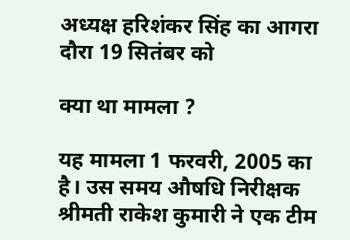अध्यक्ष हरिशंकर सिंह का आगरा दौरा 19 सितंबर को

क्या था मामला ?

यह मामला 1 फरवरी, 2005 का है। उस समय औषधि निरीक्षक श्रीमती राकेश कुमारी ने एक टीम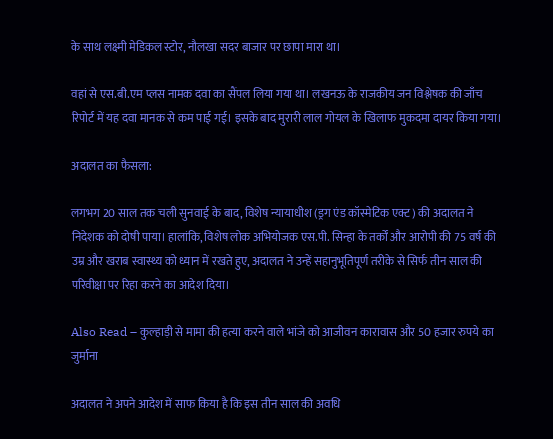के साथ लक्ष्मी मेडिकल स्टोर, नौलखा सदर बाजार पर छापा मारा था।

वहां से एस.बी.एम प्लस नामक दवा का सैंपल लिया गया था। लखनऊ के राजकीय जन विश्लेषक की जाँच रिपोर्ट में यह दवा मानक से कम पाई गई। इसके बाद मुरारी लाल गोयल के खिलाफ मुकदमा दायर किया गया।

अदालत का फैसला:

लगभग 20 साल तक चली सुनवाई के बाद, विशेष न्यायाधीश (ड्रग एंड कॉस्मेटिक एक्ट) की अदालत ने निदेशक को दोषी पाया। हालांकि, विशेष लोक अभियोजक एस.पी. सिन्हा के तर्कों और आरोपी की 75 वर्ष की उम्र और खराब स्वास्थ्य को ध्यान में रखते हुए, अदालत ने उन्हें सहानुभूतिपूर्ण तरीके से सिर्फ तीन साल की परिवीक्षा पर रिहा करने का आदेश दिया।

Also Read – कुल्हाड़ी से मामा की हत्या करने वाले भांजे को आजीवन कारावास और 50 हजार रुपये का जुर्माना

अदालत ने अपने आदेश में साफ किया है कि इस तीन साल की अवधि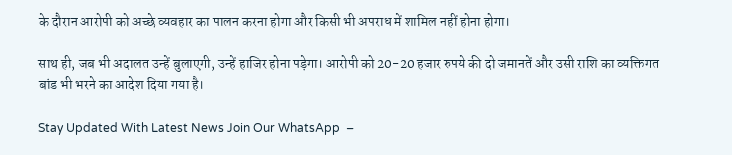के दौरान आरोपी को अच्छे व्यवहार का पालन करना होगा और किसी भी अपराध में शामिल नहीं होना होगा।

साथ ही, जब भी अदालत उन्हें बुलाएगी, उन्हें हाजिर होना पड़ेगा। आरोपी को 20-20 हजार रुपये की दो जमानतें और उसी राशि का व्यक्तिगत बांड भी भरने का आदेश दिया गया है।

Stay Updated With Latest News Join Our WhatsApp  –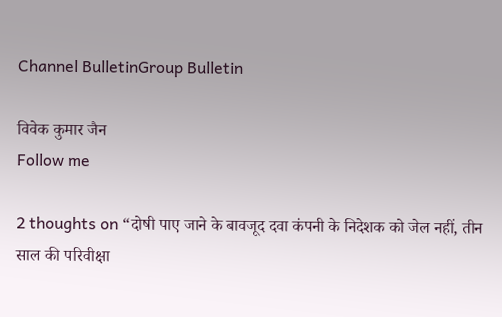Channel BulletinGroup Bulletin

विवेक कुमार जैन
Follow me

2 thoughts on “दोषी पाए जाने के बावजूद दवा कंपनी के निदेशक को जेल नहीं, तीन साल की परिवीक्षा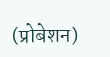(प्रोबेशन)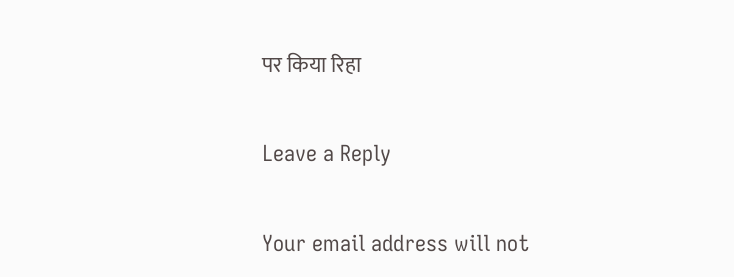पर किया रिहा

Leave a Reply

Your email address will not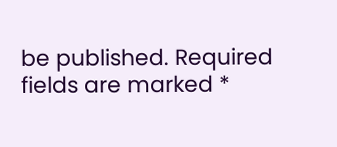be published. Required fields are marked *